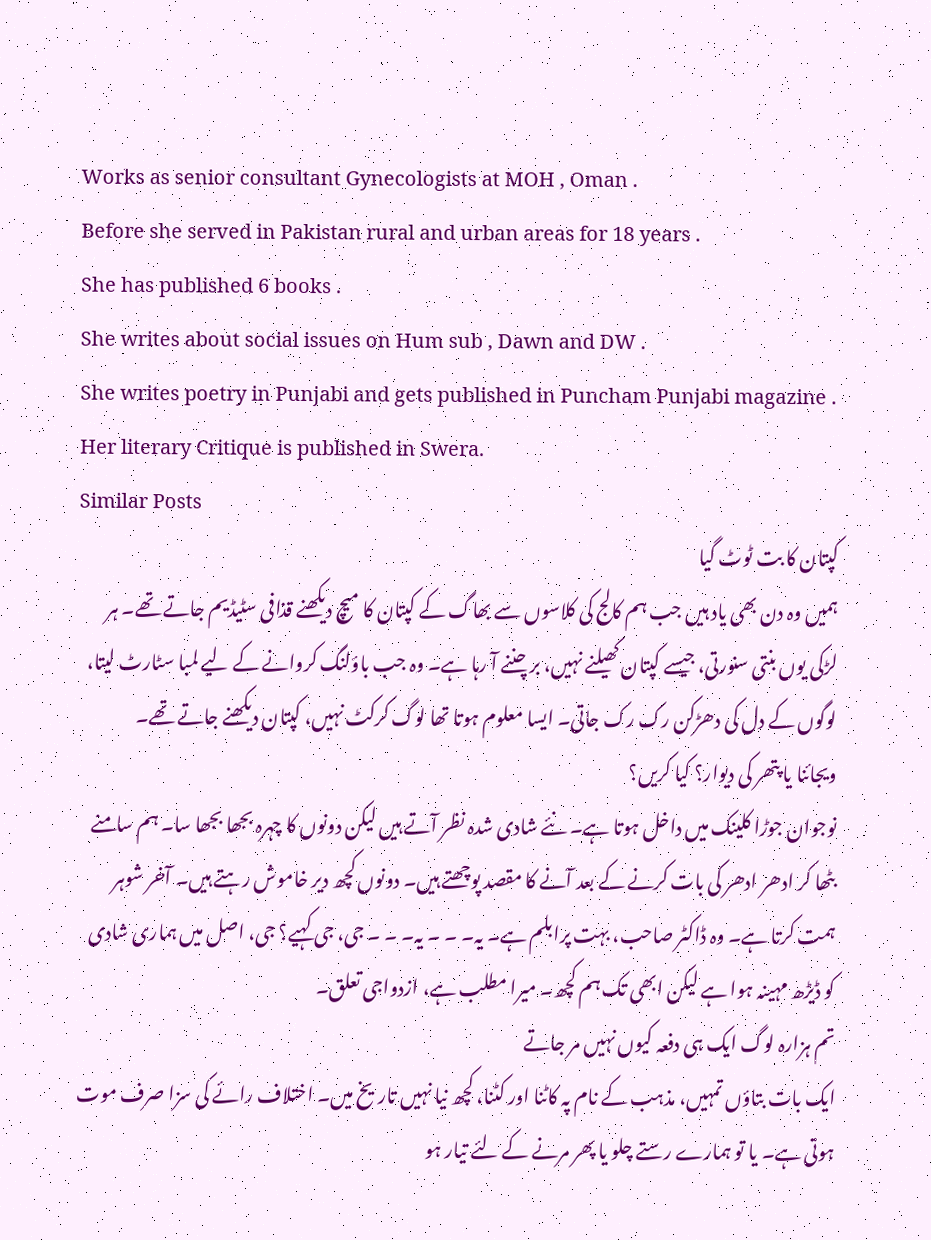Works as senior consultant Gynecologists at MOH , Oman .
Before she served in Pakistan rural and urban areas for 18 years .
She has published 6 books .
She writes about social issues on Hum sub , Dawn and DW .
She writes poetry in Punjabi and gets published in Puncham Punjabi magazine .
Her literary Critique is published in Swera.
Similar Posts
کپتان کا بت ٹوٹ گیا
ہمیں وہ دن بھی یاد ہیں جب ہم کالج کی کلاسوں سے بھاگ کے کپتان کا میچ دیکھنے قذافی سٹیڈیم جاتے تھے۔ ہر لڑکی یوں بنتی سنورتی، جیسے کپتان کھیلنے نہیں، بر چننے آ رہا ہے۔ وہ جب باؤلنگ کروانے کے لیے لمبا سٹارٹ لیتا، لوگوں کے دل کی دھڑکن رک رک جاتی۔ ایسا معلوم ہوتا تھا لوگ کرکٹ نہیں، کپتان دیکھنے جاتے تھے۔
ویجائنا یا پتھر کی دیوار؟ کیا کریں؟
نوجوان جوڑا کلینک میں داخل ہوتا ہے۔ نئے شادی شدہ نظر آتے ہیں لیکن دونوں کا چہرہ بجھا بجھا سا۔ ہم سامنے بٹھا کر ادھر ادھر کی بات کرنے کے بعد آنے کا مقصد پوچھتے ہیں۔ دونوں کچھ دیر خاموش رہتے ہیں۔ آخر شوہر ہمت کرتا ہے۔ وہ ڈاکٹر صاحب، بہت پرابلم ہے۔ یہ۔ ۔ ۔ یہ۔ ۔ ۔ جی، جی کہیے؟ جی، اصل میں ہماری شادی کو ڈیڑھ مہینہ ہوا ہے لیکن ابھی تک ہم کچھ۔ میرا مطلب ہے، ازدواجی تعلق۔
تم ہزارہ لوگ ایک ہی دفعہ کیوں نہیں مر جاتے
ایک بات بتاؤں تمہیں، مذہب کے نام پہ کاٹنا اور کٹنا، کچھ نیا نہیں تاریخ میں۔ اختلاف رائے کی سزا صرف موت ہوتی ہے۔ یا تو ہمارے رستے چلو یا پھر مرنے کے لئے تیار ہو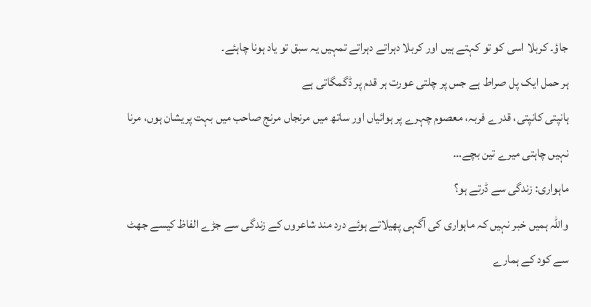جاؤ۔ کربلا اسی کو تو کہتے ہیں اور کربلا دہراتے دہراتے تمہیں یہ سبق تو یاد ہونا چاہئے۔
ہر حمل ایک پل صراط ہے جس پر چلتی عورت ہر قدم پر ڈگمگاتی ہے
ہانپتی کانپتی، قدرے فربہ، معصوم چہرے پر ہوائیاں اور ساتھ میں مرنجاں مرنج صاحب میں بہت پریشان ہوں، مرنا نہیں چاہتی میرے تین بچے…
ماہواری: زندگی سے ڈرتے ہو؟
واللہ ہمیں خبر نہیں کہ ماہواری کی آگہی پھیلاتے ہوئے درد مند شاعروں کے زندگی سے جڑے الفاظ کیسے جھٹ سے کود کے ہمارے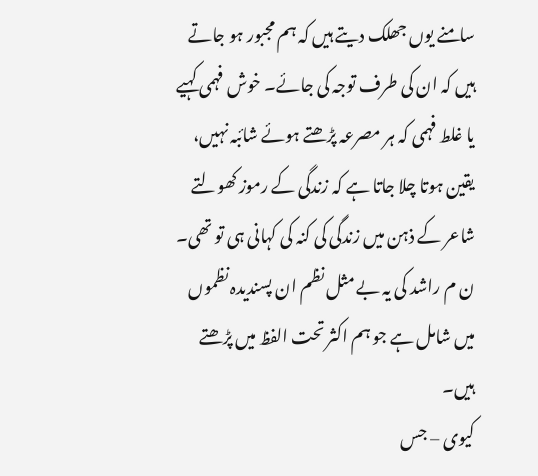سامنے یوں جھلک دیتے ہیں کہ ہم مجبور ہو جاتے ہیں کہ ان کی طرف توجہ کی جائے۔ خوش فہمی کہیے یا غلط فہمی کہ ہر مصرعہ پڑھتے ہوئے شائبہ نہیں، یقین ہوتا چلا جاتا ہے کہ زندگی کے رموز کھولتے شاعر کے ذہن میں زندگی کی کنہ کی کہانی ہی تو تھی۔ ن م راشد کی یہ بے مثل نظم ان پسندیدہ نظموں میں شامل ہے جو ہم اکثر تحت الفظ میں پڑھتے ہیں۔
کیوی – جس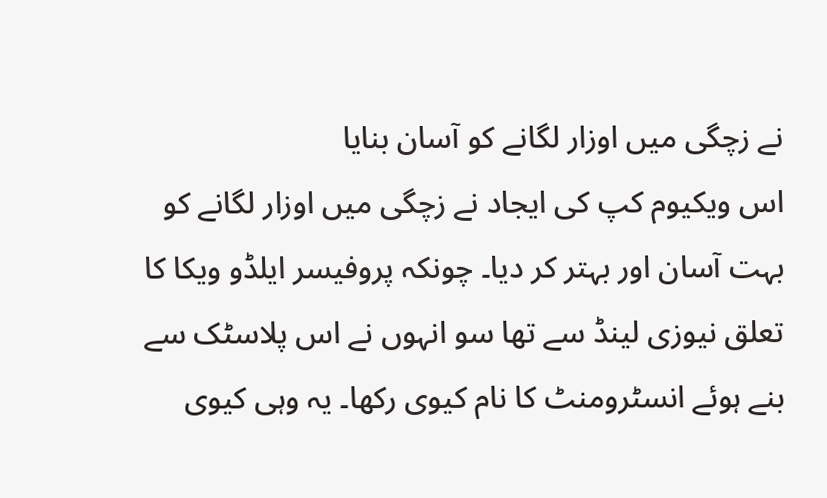نے زچگی میں اوزار لگانے کو آسان بنایا
اس ویکیوم کپ کی ایجاد نے زچگی میں اوزار لگانے کو بہت آسان اور بہتر کر دیا۔ چونکہ پروفیسر ایلڈو ویکا کا تعلق نیوزی لینڈ سے تھا سو انہوں نے اس پلاسٹک سے بنے ہوئے انسٹرومنٹ کا نام کیوی رکھا۔ یہ وہی کیوی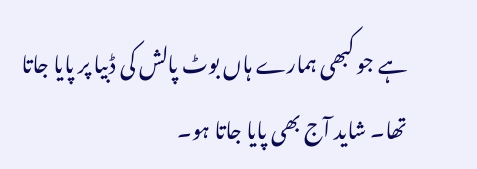ہے جو کبھی ہمارے ہاں بوٹ پالش کی ڈبیا پر پایا جاتا تھا۔ شاید آج بھی پایا جاتا ہو۔